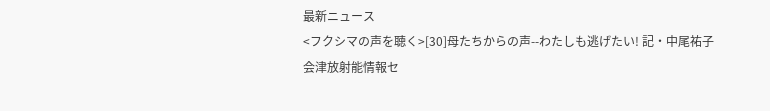最新ニュース
<フクシマの声を聴く>[30]母たちからの声--わたしも逃げたい! 記・中尾祐子
会津放射能情報セ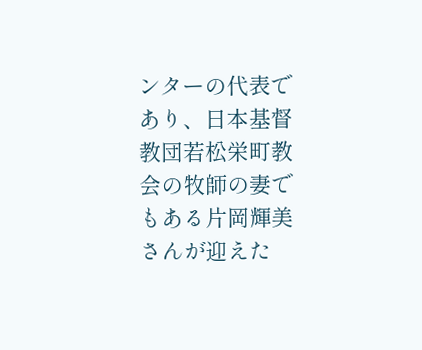ンターの代表であり、日本基督教団若松栄町教会の牧師の妻でもある片岡輝美さんが迎えた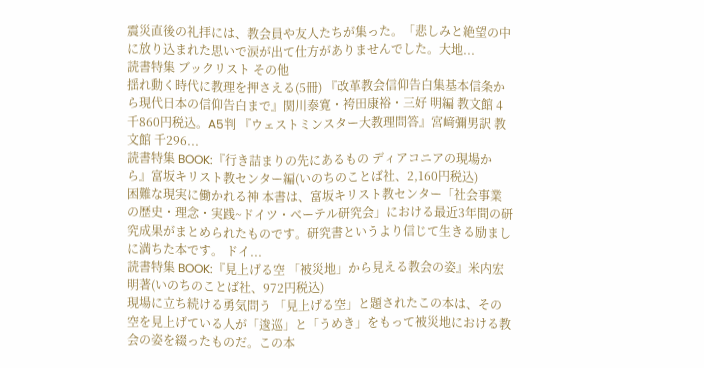震災直後の礼拝には、教会員や友人たちが集った。「悲しみと絶望の中に放り込まれた思いで涙が出て仕方がありませんでした。大地...
読書特集 ブックリスト その他
揺れ動く時代に教理を押さえる(5冊) 『改革教会信仰告白集基本信条から現代日本の信仰告白まで』関川泰寛・袴田康裕・三好 明編 教文館 4千860円税込。A5判 『ウェストミンスター大教理問答』宮﨑彌男訳 教文館 千296...
読書特集 BOOK:『行き詰まりの先にあるもの ディアコニアの現場から』富坂キリスト教センター編(いのちのことば社、2,160円税込)
困難な現実に働かれる神 本書は、富坂キリスト教センター「社会事業の歴史・理念・実践~ドイツ・ベーテル研究会」における最近3年間の研究成果がまとめられたものです。研究書というより信じて生きる励ましに満ちた本です。 ドイ...
読書特集 BOOK:『見上げる空 「被災地」から見える教会の姿』米内宏明著(いのちのことば社、972円税込)
現場に立ち続ける勇気問う 「見上げる空」と題されたこの本は、その空を見上げている人が「逡巡」と「うめき」をもって被災地における教会の姿を綴ったものだ。この本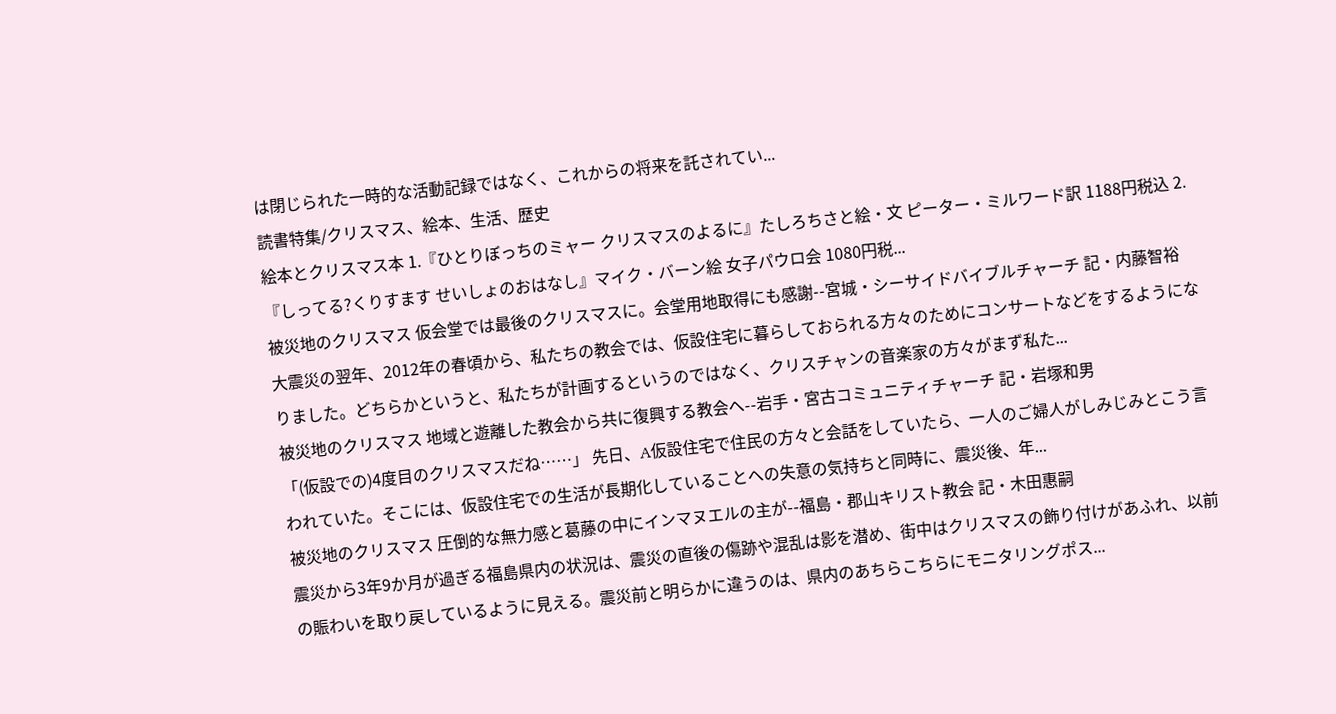は閉じられた一時的な活動記録ではなく、これからの将来を託されてい...
読書特集/クリスマス、絵本、生活、歴史
絵本とクリスマス本 1.『ひとりぼっちのミャー クリスマスのよるに』たしろちさと絵・文 ピーター・ミルワード訳 1188円税込 2.『しってる?くりすます せいしょのおはなし』マイク・バーン絵 女子パウロ会 1080円税...
被災地のクリスマス 仮会堂では最後のクリスマスに。会堂用地取得にも感謝--宮城・シーサイドバイブルチャーチ 記・内藤智裕
大震災の翌年、2012年の春頃から、私たちの教会では、仮設住宅に暮らしておられる方々のためにコンサートなどをするようになりました。どちらかというと、私たちが計画するというのではなく、クリスチャンの音楽家の方々がまず私た...
被災地のクリスマス 地域と遊離した教会から共に復興する教会へ--岩手・宮古コミュニティチャーチ 記・岩塚和男
「(仮設での)4度目のクリスマスだね……」 先日、A仮設住宅で住民の方々と会話をしていたら、一人のご婦人がしみじみとこう言われていた。そこには、仮設住宅での生活が長期化していることへの失意の気持ちと同時に、震災後、年...
被災地のクリスマス 圧倒的な無力感と葛藤の中にインマヌエルの主が--福島・郡山キリスト教会 記・木田惠嗣
震災から3年9か月が過ぎる福島県内の状況は、震災の直後の傷跡や混乱は影を潜め、街中はクリスマスの飾り付けがあふれ、以前の賑わいを取り戻しているように見える。震災前と明らかに違うのは、県内のあちらこちらにモニタリングポス...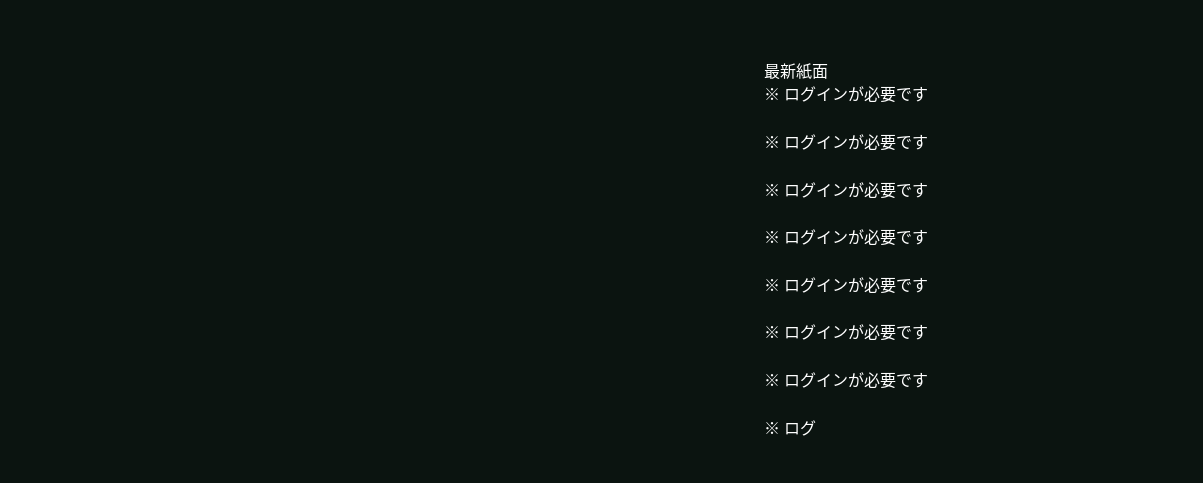最新紙面
※ ログインが必要です

※ ログインが必要です

※ ログインが必要です

※ ログインが必要です

※ ログインが必要です

※ ログインが必要です

※ ログインが必要です

※ ログ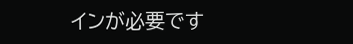インが必要です